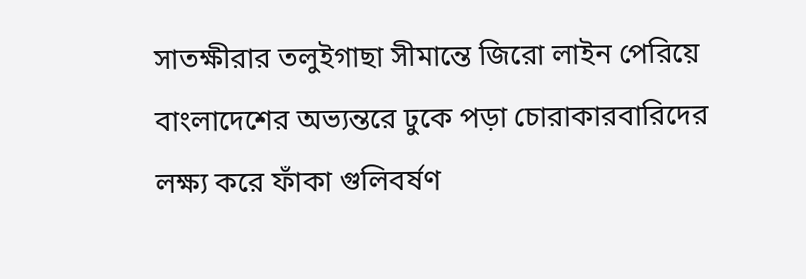সাতক্ষীরার তলুইগাছা সীমান্তে জিরো লাইন পেরিয়ে বাংলাদেশের অভ্যন্তরে ঢুকে পড়া চোরাকারবারিদের লক্ষ্য করে ফাঁকা গুলিবর্ষণ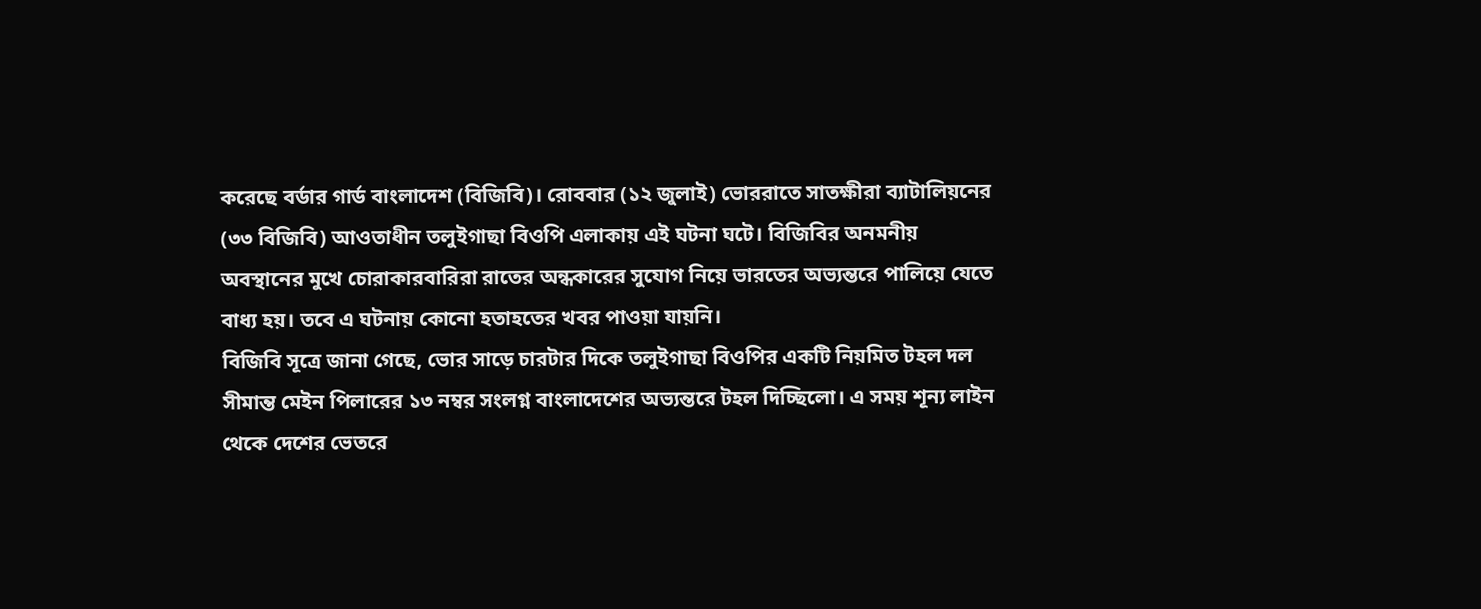করেছে বর্ডার গার্ড বাংলাদেশ (বিজিবি)। রোববার (১২ জুলাই) ভোররাতে সাতক্ষীরা ব্যাটালিয়নের (৩৩ বিজিবি) আওতাধীন তলুইগাছা বিওপি এলাকায় এই ঘটনা ঘটে। বিজিবির অনমনীয় অবস্থানের মুখে চোরাকারবারিরা রাতের অন্ধকারের সুযোগ নিয়ে ভারতের অভ্যন্তরে পালিয়ে যেতে বাধ্য হয়। তবে এ ঘটনায় কোনো হতাহতের খবর পাওয়া যায়নি।
বিজিবি সূত্রে জানা গেছে, ভোর সাড়ে চারটার দিকে তলুইগাছা বিওপির একটি নিয়মিত টহল দল সীমান্ত মেইন পিলারের ১৩ নম্বর সংলগ্ন বাংলাদেশের অভ্যন্তরে টহল দিচ্ছিলো। এ সময় শূন্য লাইন থেকে দেশের ভেতরে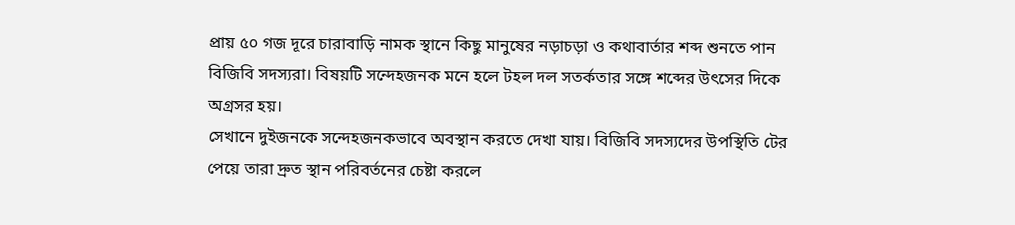প্রায় ৫০ গজ দূরে চারাবাড়ি নামক স্থানে কিছু মানুষের নড়াচড়া ও কথাবার্তার শব্দ শুনতে পান বিজিবি সদস্যরা। বিষয়টি সন্দেহজনক মনে হলে টহল দল সতর্কতার সঙ্গে শব্দের উৎসের দিকে অগ্রসর হয়।
সেখানে দুইজনকে সন্দেহজনকভাবে অবস্থান করতে দেখা যায়। বিজিবি সদস্যদের উপস্থিতি টের পেয়ে তারা দ্রুত স্থান পরিবর্তনের চেষ্টা করলে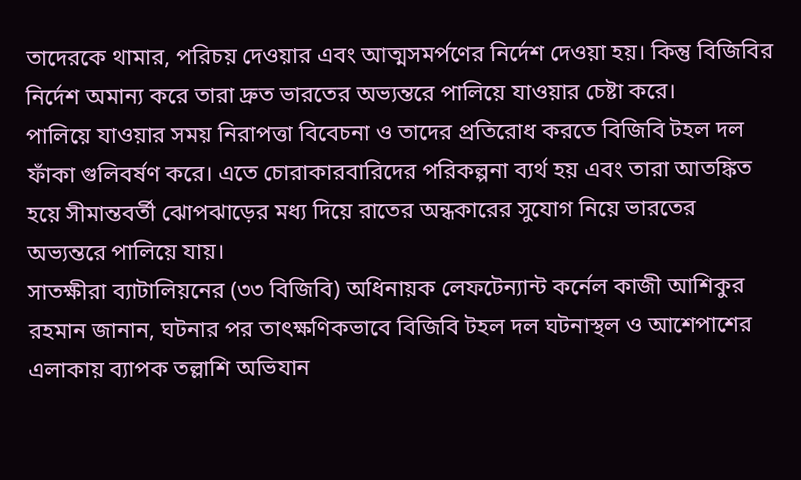তাদেরকে থামার, পরিচয় দেওয়ার এবং আত্মসমর্পণের নির্দেশ দেওয়া হয়। কিন্তু বিজিবির নির্দেশ অমান্য করে তারা দ্রুত ভারতের অভ্যন্তরে পালিয়ে যাওয়ার চেষ্টা করে।
পালিয়ে যাওয়ার সময় নিরাপত্তা বিবেচনা ও তাদের প্রতিরোধ করতে বিজিবি টহল দল ফাঁকা গুলিবর্ষণ করে। এতে চোরাকারবারিদের পরিকল্পনা ব্যর্থ হয় এবং তারা আতঙ্কিত হয়ে সীমান্তবর্তী ঝোপঝাড়ের মধ্য দিয়ে রাতের অন্ধকারের সুযোগ নিয়ে ভারতের অভ্যন্তরে পালিয়ে যায়।
সাতক্ষীরা ব্যাটালিয়নের (৩৩ বিজিবি) অধিনায়ক লেফটেন্যান্ট কর্নেল কাজী আশিকুর রহমান জানান, ঘটনার পর তাৎক্ষণিকভাবে বিজিবি টহল দল ঘটনাস্থল ও আশেপাশের এলাকায় ব্যাপক তল্লাশি অভিযান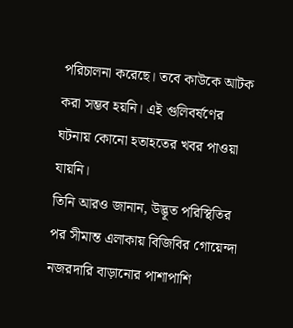পরিচালনা করেছে। তবে কাউকে আটক করা সম্ভব হয়নি। এই গুলিবর্ষণের ঘটনায় কোনো হতাহতের খবর পাওয়া যায়নি।
তিনি আরও জানান, উদ্ভূত পরিস্থিতির পর সীমান্ত এলাকায় বিজিবির গোয়েন্দা নজরদারি বাড়ানোর পাশাপাশি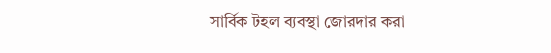সার্বিক টহল ব্যবস্থা জোরদার করা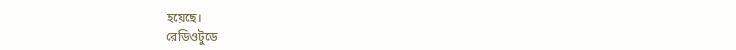হয়েছে।
রেডিওটুডে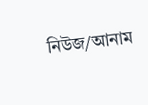নিউজ/আনাম